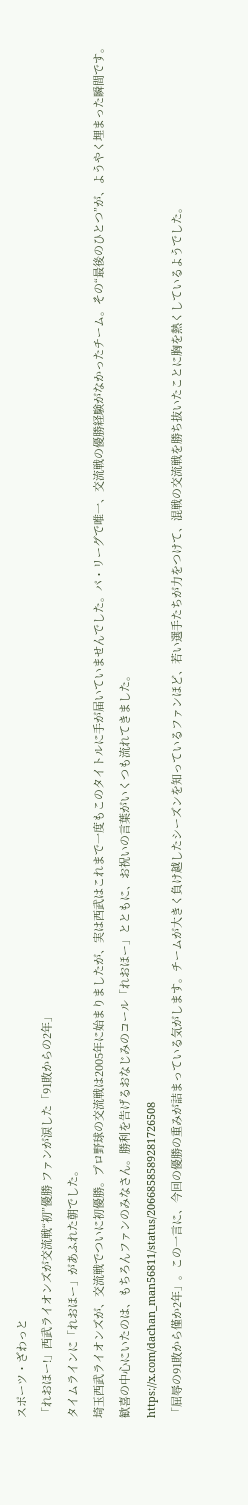スポーツ・ざわっと
「れおほー!」西武ライオンズが交流戦“初”優勝 ファンが涙した「91敗からの2年」
タイムラインに「れおほー」があふれた朝でした。
埼玉西武ライオンズが、交流戦でついに初優勝。プロ野球の交流戦は2005年に始まりましたが、実は西武はこれまで一度もこのタイトルに手が届いていませんでした。パ・リーグで唯一、交流戦の優勝経験がなかったチーム。その“最後のひとつ”が、ようやく埋まった瞬間です。
歓喜の中心にいたのは、もちろんファンのみなさん。勝利を告げるおなじみのコール「れおほー」とともに、お祝いの言葉がいくつも流れてきました。
https://x.com/dachan_man56811/status/2066858589281726508
「屈辱の91敗から僅か2年」。この一言に、今回の優勝の重みが詰まっている気がします。チームが大きく負け越したシーズンを知っているファンほど、若い選手たちが力をつけて、混戦の交流戦を勝ち抜いたことに胸を熱くしているようでした。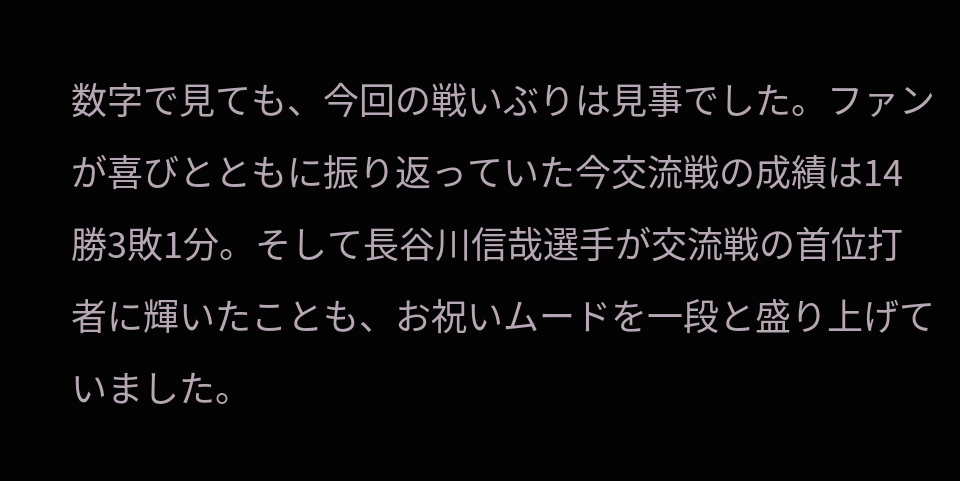数字で見ても、今回の戦いぶりは見事でした。ファンが喜びとともに振り返っていた今交流戦の成績は14勝3敗1分。そして長谷川信哉選手が交流戦の首位打者に輝いたことも、お祝いムードを一段と盛り上げていました。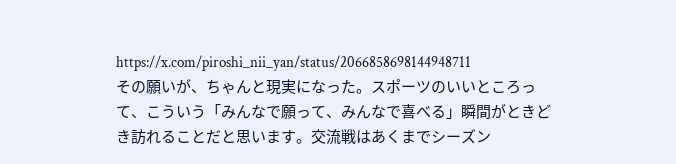https://x.com/piroshi_nii_yan/status/2066858698144948711
その願いが、ちゃんと現実になった。スポーツのいいところって、こういう「みんなで願って、みんなで喜べる」瞬間がときどき訪れることだと思います。交流戦はあくまでシーズン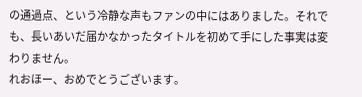の通過点、という冷静な声もファンの中にはありました。それでも、長いあいだ届かなかったタイトルを初めて手にした事実は変わりません。
れおほー、おめでとうございます。